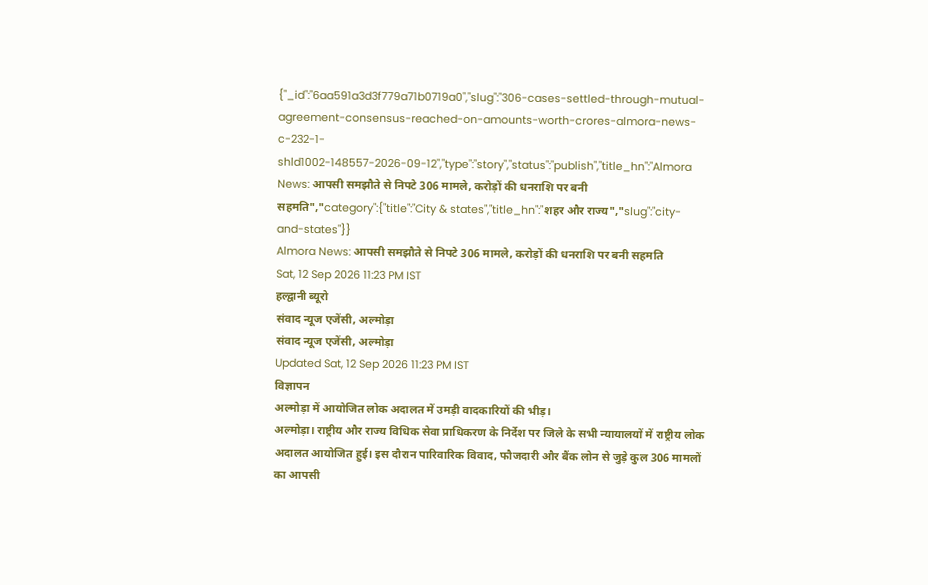{"_id":"6aa591a3d3f779a71b0719a0","slug":"306-cases-settled-through-mutual-agreement-consensus-reached-on-amounts-worth-crores-almora-news-c-232-1-shld1002-148557-2026-09-12","type":"story","status":"publish","title_hn":"Almora News: आपसी समझौते से निपटे 306 मामले, करोड़ों की धनराशि पर बनी सहमति","category":{"title":"City & states","title_hn":"शहर और राज्य","slug":"city-and-states"}}
Almora News: आपसी समझौते से निपटे 306 मामले, करोड़ों की धनराशि पर बनी सहमति
Sat, 12 Sep 2026 11:23 PM IST
हल्द्वानी ब्यूरो
संवाद न्यूज एजेंसी, अल्मोड़ा
संवाद न्यूज एजेंसी, अल्मोड़ा
Updated Sat, 12 Sep 2026 11:23 PM IST
विज्ञापन
अल्मोड़ा में आयोजित लोक अदालत में उमड़ी वादकारियों की भीड़।
अल्मोड़ा। राष्ट्रीय और राज्य विधिक सेवा प्राधिकरण के निर्देश पर जिले के सभी न्यायालयों में राष्ट्रीय लोक अदालत आयोजित हुई। इस दौरान पारिवारिक विवाद, फौजदारी और बैंक लोन से जुड़े कुल 306 मामलों का आपसी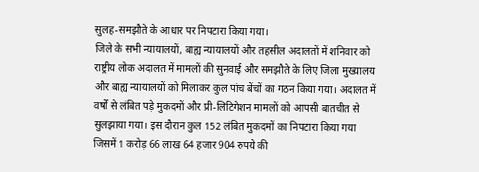सुलह-समझौते के आधार पर निपटारा किया गया।
जिले के सभी न्यायालयों, बाह्य न्यायालयों और तहसील अदालतों में शनिवार को राष्ट्रीय लोक अदालत में मामलों की सुनवाई और समझौते के लिए जिला मुख्यालय और बाह्य न्यायालयों को मिलाकर कुल पांच बेंचों का गठन किया गया। अदालत में वर्षों से लंबित पड़े मुकदमों और प्री-लिटिगेशन मामलों को आपसी बातचीत से सुलझाया गया। इस दौरान कुल 152 लंबित मुकदमों का निपटारा किया गया जिसमें 1 करोड़ 66 लाख 64 हजार 904 रुपये की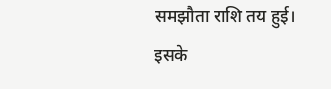समझौता राशि तय हुई। इसके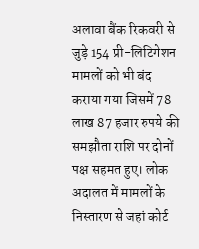अलावा बैंक रिकवरी से जुड़े 154 प्री-लिटिगेशन मामलों को भी बंद कराया गया जिसमें 78 लाख 87 हजार रुपये की समझौता राशि पर दोनों पक्ष सहमत हुए। लोक अदालत में मामलों के निस्तारण से जहां कोर्ट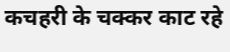कचहरी के चक्कर काट रहे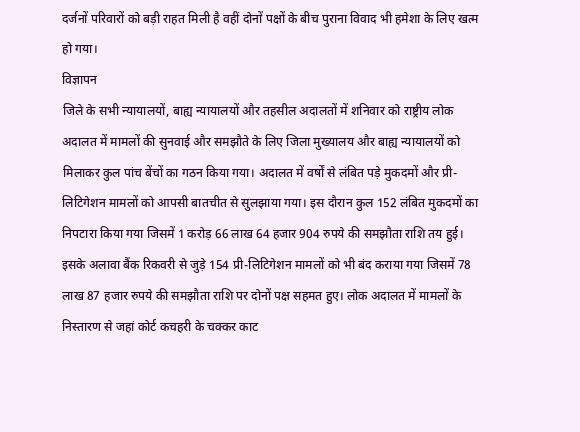दर्जनों परिवारों को बड़ी राहत मिली है वहीं दोनों पक्षों के बीच पुराना विवाद भी हमेशा के लिए खत्म हो गया।
विज्ञापन
जिले के सभी न्यायालयों, बाह्य न्यायालयों और तहसील अदालतों में शनिवार को राष्ट्रीय लोक अदालत में मामलों की सुनवाई और समझौते के लिए जिला मुख्यालय और बाह्य न्यायालयों को मिलाकर कुल पांच बेंचों का गठन किया गया। अदालत में वर्षों से लंबित पड़े मुकदमों और प्री-लिटिगेशन मामलों को आपसी बातचीत से सुलझाया गया। इस दौरान कुल 152 लंबित मुकदमों का निपटारा किया गया जिसमें 1 करोड़ 66 लाख 64 हजार 904 रुपये की समझौता राशि तय हुई। इसके अलावा बैंक रिकवरी से जुड़े 154 प्री-लिटिगेशन मामलों को भी बंद कराया गया जिसमें 78 लाख 87 हजार रुपये की समझौता राशि पर दोनों पक्ष सहमत हुए। लोक अदालत में मामलों के निस्तारण से जहां कोर्ट कचहरी के चक्कर काट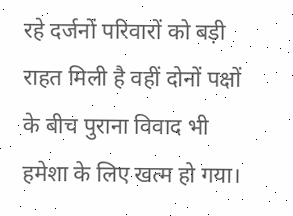रहे दर्जनों परिवारों को बड़ी राहत मिली है वहीं दोनों पक्षों के बीच पुराना विवाद भी हमेशा के लिए खत्म हो गया।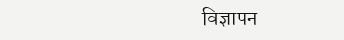विज्ञापन